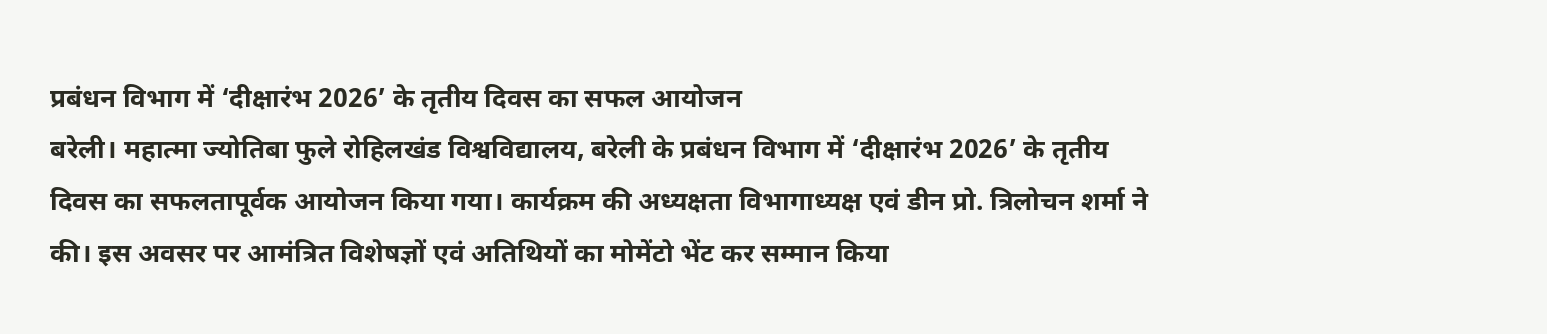प्रबंधन विभाग में ‘दीक्षारंभ 2026’ के तृतीय दिवस का सफल आयोजन
बरेली। महात्मा ज्योतिबा फुले रोहिलखंड विश्वविद्यालय, बरेली के प्रबंधन विभाग में ‘दीक्षारंभ 2026’ के तृतीय दिवस का सफलतापूर्वक आयोजन किया गया। कार्यक्रम की अध्यक्षता विभागाध्यक्ष एवं डीन प्रो. त्रिलोचन शर्मा ने की। इस अवसर पर आमंत्रित विशेषज्ञों एवं अतिथियों का मोमेंटो भेंट कर सम्मान किया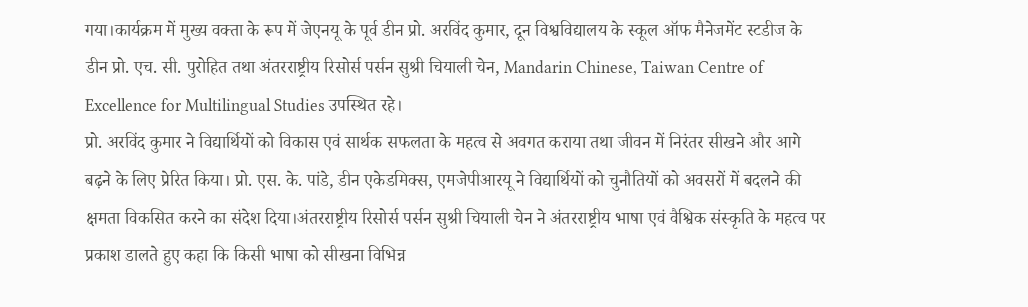गया।कार्यक्रम में मुख्य वक्ता के रूप में जेएनयू के पूर्व डीन प्रो. अरविंद कुमार, दून विश्वविद्यालय के स्कूल ऑफ मैनेजमेंट स्टडीज के डीन प्रो. एच. सी. पुरोहित तथा अंतरराष्ट्रीय रिसोर्स पर्सन सुश्री चियाली चेन, Mandarin Chinese, Taiwan Centre of Excellence for Multilingual Studies उपस्थित रहे।
प्रो. अरविंद कुमार ने विद्यार्थियों को विकास एवं सार्थक सफलता के महत्व से अवगत कराया तथा जीवन में निरंतर सीखने और आगे बढ़ने के लिए प्रेरित किया। प्रो. एस. के. पांडे, डीन एकेडमिक्स, एमजेपीआरयू ने विद्यार्थियों को चुनौतियों को अवसरों में बदलने की क्षमता विकसित करने का संदेश दिया।अंतरराष्ट्रीय रिसोर्स पर्सन सुश्री चियाली चेन ने अंतरराष्ट्रीय भाषा एवं वैश्विक संस्कृति के महत्व पर प्रकाश डालते हुए कहा कि किसी भाषा को सीखना विभिन्न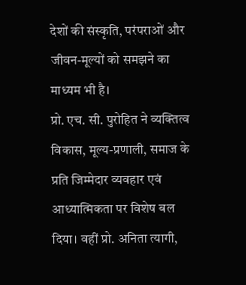देशों की संस्कृति, परंपराओं और जीवन-मूल्यों को समझने का माध्यम भी है।
प्रो. एच. सी. पुरोहित ने व्यक्तित्व विकास, मूल्य-प्रणाली, समाज के प्रति जिम्मेदार व्यवहार एवं आध्यात्मिकता पर विशेष बल दिया। वहीं प्रो. अनिता त्यागी,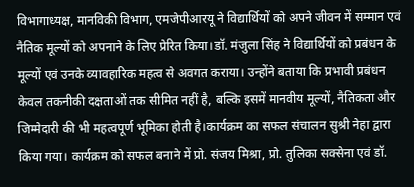विभागाध्यक्ष, मानविकी विभाग, एमजेपीआरयू ने विद्यार्थियों को अपने जीवन में सम्मान एवं नैतिक मूल्यों को अपनाने के लिए प्रेरित किया।डॉ. मंजुला सिंह ने विद्यार्थियों को प्रबंधन के मूल्यों एवं उनके व्यावहारिक महत्व से अवगत कराया। उन्होंने बताया कि प्रभावी प्रबंधन केवल तकनीकी दक्षताओं तक सीमित नहीं है, बल्कि इसमें मानवीय मूल्यों, नैतिकता और जिम्मेदारी की भी महत्वपूर्ण भूमिका होती है।कार्यक्रम का सफल संचालन सुश्री नेहा द्वारा किया गया। कार्यक्रम को सफल बनाने में प्रो. संजय मिश्रा, प्रो. तुलिका सक्सेना एवं डॉ.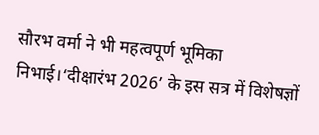सौरभ वर्मा ने भी महत्वपूर्ण भूमिका निभाई।‘दीक्षारंभ 2026’ के इस सत्र में विशेषज्ञों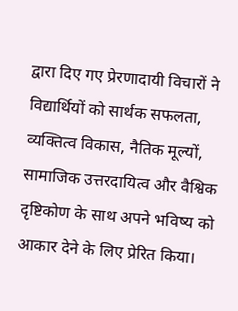द्वारा दिए गए प्रेरणादायी विचारों ने विद्यार्थियों को सार्थक सफलता, व्यक्तित्व विकास, नैतिक मूल्यों, सामाजिक उत्तरदायित्व और वैश्विक दृष्टिकोण के साथ अपने भविष्य को आकार देने के लिए प्रेरित किया।